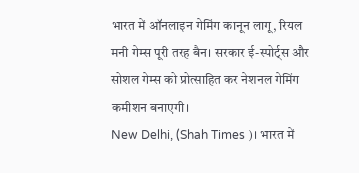भारत में ऑनलाइन गेमिंग कानून लागू, रियल मनी गेम्स पूरी तरह बैन। सरकार ई-स्पोर्ट्स और सोशल गेम्स को प्रोत्साहित कर नेशनल गेमिंग कमीशन बनाएगी।
New Delhi, (Shah Times )। भारत में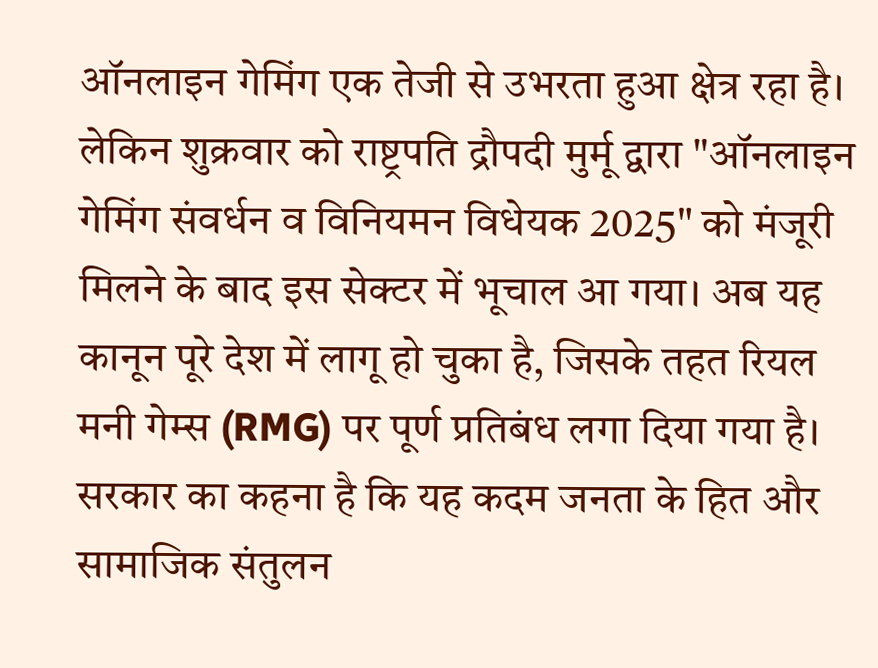ऑनलाइन गेमिंग एक तेजी से उभरता हुआ क्षेत्र रहा है। लेकिन शुक्रवार को राष्ट्रपति द्रौपदी मुर्मू द्वारा "ऑनलाइन गेमिंग संवर्धन व विनियमन विधेयक 2025" को मंजूरी मिलने के बाद इस सेक्टर में भूचाल आ गया। अब यह कानून पूरे देश में लागू हो चुका है, जिसके तहत रियल मनी गेम्स (RMG) पर पूर्ण प्रतिबंध लगा दिया गया है। सरकार का कहना है कि यह कदम जनता के हित और सामाजिक संतुलन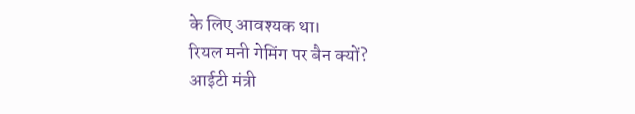के लिए आवश्यक था।
रियल मनी गेमिंग पर बैन क्यों?
आईटी मंत्री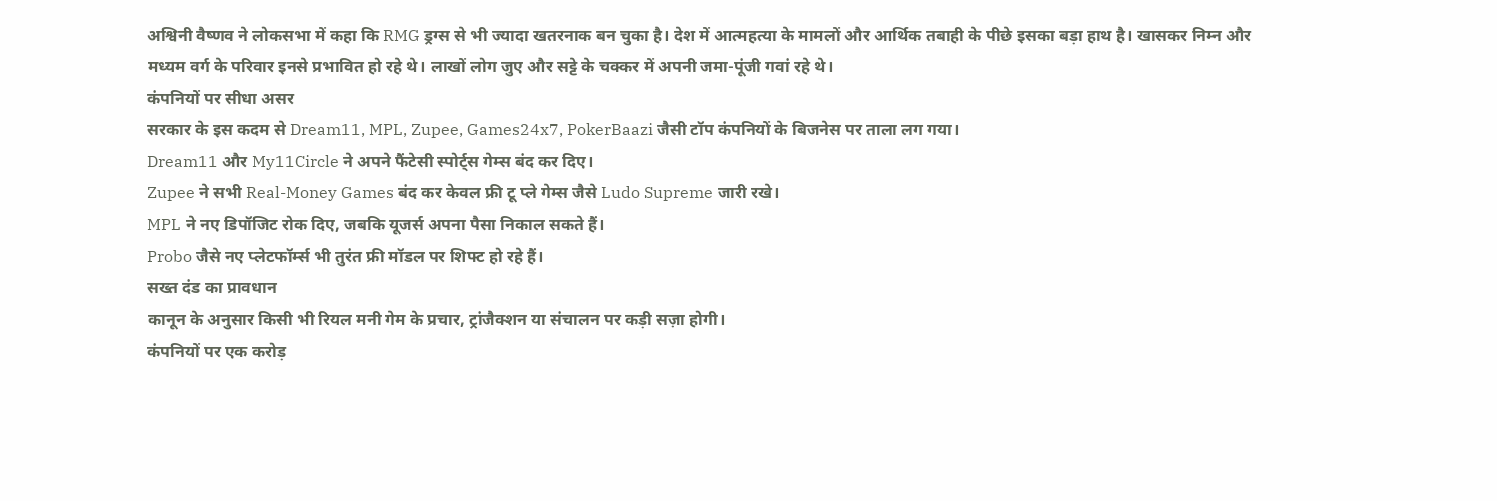अश्विनी वैष्णव ने लोकसभा में कहा कि RMG ड्रग्स से भी ज्यादा खतरनाक बन चुका है। देश में आत्महत्या के मामलों और आर्थिक तबाही के पीछे इसका बड़ा हाथ है। खासकर निम्न और मध्यम वर्ग के परिवार इनसे प्रभावित हो रहे थे। लाखों लोग जुए और सट्टे के चक्कर में अपनी जमा-पूंजी गवां रहे थे।
कंपनियों पर सीधा असर
सरकार के इस कदम से Dream11, MPL, Zupee, Games24x7, PokerBaazi जैसी टॉप कंपनियों के बिजनेस पर ताला लग गया।
Dream11 और My11Circle ने अपने फैंटेसी स्पोर्ट्स गेम्स बंद कर दिए।
Zupee ने सभी Real-Money Games बंद कर केवल फ्री टू प्ले गेम्स जैसे Ludo Supreme जारी रखे।
MPL ने नए डिपॉजिट रोक दिए, जबकि यूजर्स अपना पैसा निकाल सकते हैं।
Probo जैसे नए प्लेटफॉर्म्स भी तुरंत फ्री मॉडल पर शिफ्ट हो रहे हैं।
सख्त दंड का प्रावधान
कानून के अनुसार किसी भी रियल मनी गेम के प्रचार, ट्रांजैक्शन या संचालन पर कड़ी सज़ा होगी।
कंपनियों पर एक करोड़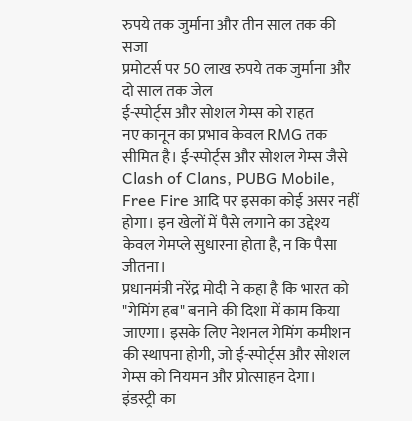रुपये तक जुर्माना और तीन साल तक की सजा
प्रमोटर्स पर 50 लाख रुपये तक जुर्माना और दो साल तक जेल
ई-स्पोर्ट्स और सोशल गेम्स को राहत
नए कानून का प्रभाव केवल RMG तक सीमित है। ई-स्पोर्ट्स और सोशल गेम्स जैसे Clash of Clans, PUBG Mobile, Free Fire आदि पर इसका कोई असर नहीं होगा। इन खेलों में पैसे लगाने का उद्देश्य केवल गेमप्ले सुधारना होता है, न कि पैसा जीतना।
प्रधानमंत्री नरेंद्र मोदी ने कहा है कि भारत को "गेमिंग हब" बनाने की दिशा में काम किया जाएगा। इसके लिए नेशनल गेमिंग कमीशन की स्थापना होगी, जो ई-स्पोर्ट्स और सोशल गेम्स को नियमन और प्रोत्साहन देगा।
इंडस्ट्री का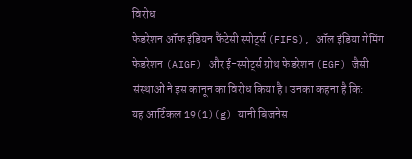विरोध
फेडरेशन ऑफ इंडियन फैंटेसी स्पोर्ट्स (FIFS), ऑल इंडिया गेमिंग फेडरेशन (AIGF) और ई-स्पोर्ट्स ग्रोथ फेडरेशन (EGF) जैसी संस्थाओं ने इस कानून का विरोध किया है। उनका कहना है कि:
यह आर्टिकल 19(1)(g) यानी बिजनेस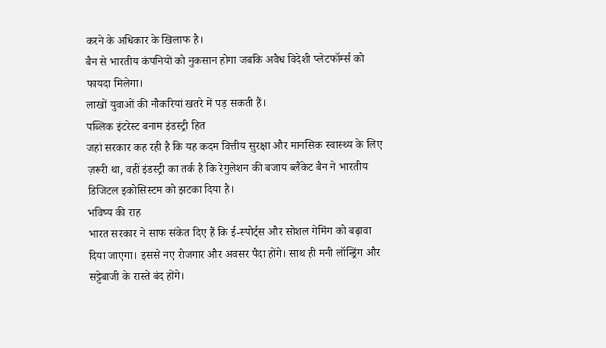करने के अधिकार के खिलाफ है।
बैन से भारतीय कंपनियों को नुकसान होगा जबकि अवैध विदेशी प्लेटफॉर्म्स को फायदा मिलेगा।
लाखों युवाओं की नौकरियां खतरे में पड़ सकती हैं।
पब्लिक इंटरेस्ट बनाम इंडस्ट्री हित
जहां सरकार कह रही है कि यह कदम वित्तीय सुरक्षा और मानसिक स्वास्थ्य के लिए ज़रूरी था, वहीं इंडस्ट्री का तर्क है कि रेगुलेशन की बजाय ब्लैंकेट बैन ने भारतीय डिजिटल इकोसिस्टम को झटका दिया है।
भविष्य की राह
भारत सरकार ने साफ संकेत दिए हैं कि ई-स्पोर्ट्स और सोशल गेमिंग को बढ़ावा दिया जाएगा। इससे नए रोजगार और अवसर पैदा होंगे। साथ ही मनी लॉन्ड्रिंग और सट्टेबाजी के रास्ते बंद होंगे।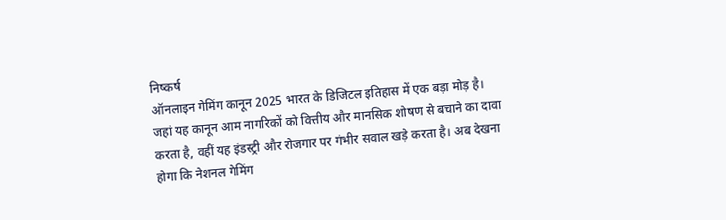निष्कर्ष
ऑनलाइन गेमिंग कानून 2025 भारत के डिजिटल इतिहास में एक बड़ा मोड़ है। जहां यह कानून आम नागरिकों को वित्तीय और मानसिक शोषण से बचाने का दावा करता है, वहीं यह इंडस्ट्री और रोजगार पर गंभीर सवाल खड़े करता है। अब देखना होगा कि नेशनल गेमिंग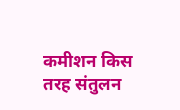कमीशन किस तरह संतुलन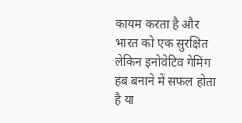कायम करता है और भारत को एक सुरक्षित लेकिन इनोवेटिव गेमिंग हब बनाने में सफल होता है या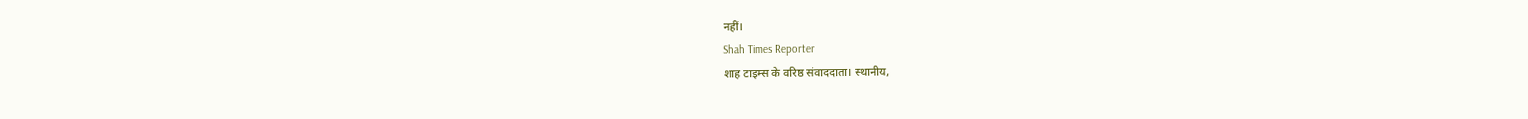नहीं।
Shah Times Reporter
शाह टाइम्स के वरिष्ठ संवाददाता। स्थानीय,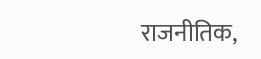राजनीतिक,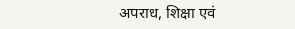अपराध, शिक्षा एवं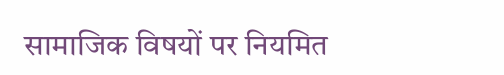सामाजिक विषयों पर नियमित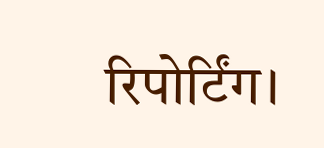रिपोर्टिंग।